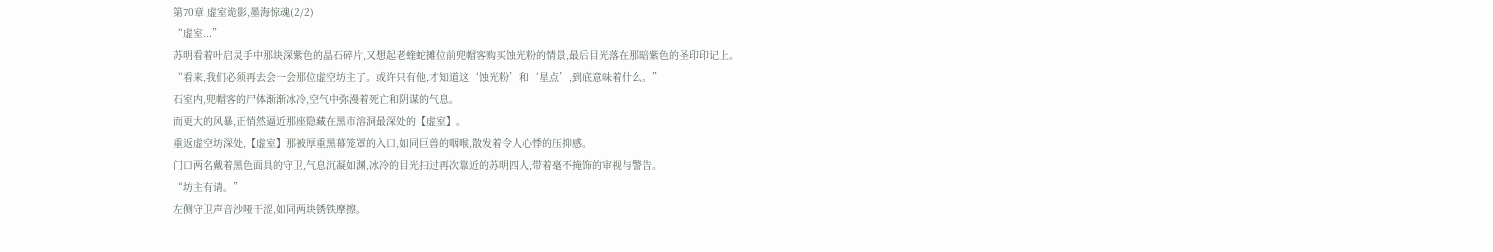第70章 虚室诡影,墨海惊魂(2/2)
“虚室...”
苏明看着叶启灵手中那块深紫色的晶石碎片,又想起老蝰蛇摊位前兜帽客购买蚀光粉的情景,最后目光落在那暗紫色的圣印印记上。
“看来,我们必须再去会一会那位虚空坊主了。或许只有他,才知道这‘蚀光粉’和‘星点’,到底意味着什么。”
石室内,兜帽客的尸体渐渐冰冷,空气中弥漫着死亡和阴谋的气息。
而更大的风暴,正悄然逼近那座隐藏在黑市溶洞最深处的【虚室】。
重返虚空坊深处,【虚室】那被厚重黑幕笼罩的入口,如同巨兽的咽喉,散发着令人心悸的压抑感。
门口两名戴着黑色面具的守卫,气息沉凝如渊,冰冷的目光扫过再次靠近的苏明四人,带着毫不掩饰的审视与警告。
“坊主有请。”
左侧守卫声音沙哑干涩,如同两块锈铁摩擦。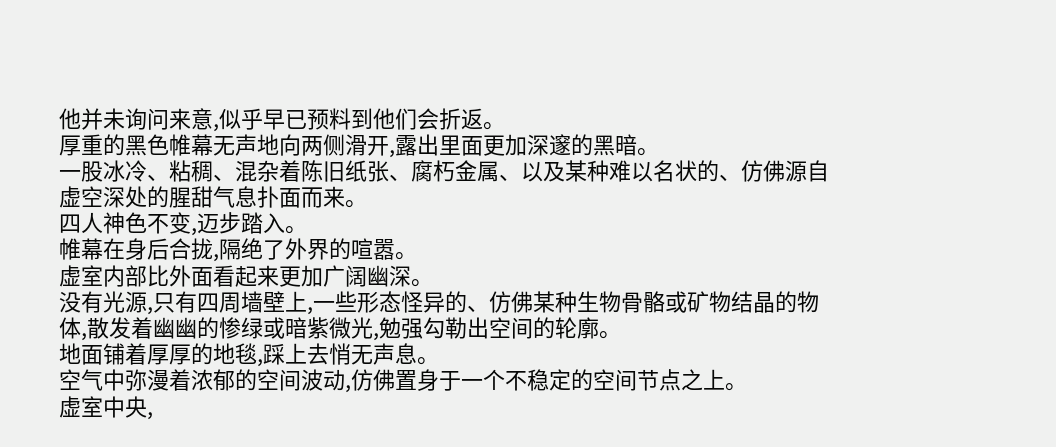他并未询问来意,似乎早已预料到他们会折返。
厚重的黑色帷幕无声地向两侧滑开,露出里面更加深邃的黑暗。
一股冰冷、粘稠、混杂着陈旧纸张、腐朽金属、以及某种难以名状的、仿佛源自虚空深处的腥甜气息扑面而来。
四人神色不变,迈步踏入。
帷幕在身后合拢,隔绝了外界的喧嚣。
虚室内部比外面看起来更加广阔幽深。
没有光源,只有四周墙壁上,一些形态怪异的、仿佛某种生物骨骼或矿物结晶的物体,散发着幽幽的惨绿或暗紫微光,勉强勾勒出空间的轮廓。
地面铺着厚厚的地毯,踩上去悄无声息。
空气中弥漫着浓郁的空间波动,仿佛置身于一个不稳定的空间节点之上。
虚室中央,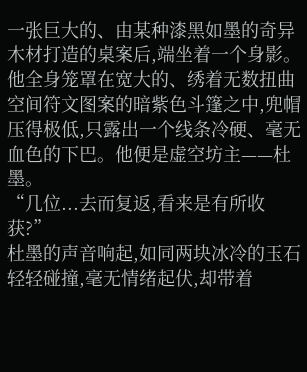一张巨大的、由某种漆黑如墨的奇异木材打造的桌案后,端坐着一个身影。
他全身笼罩在宽大的、绣着无数扭曲空间符文图案的暗紫色斗篷之中,兜帽压得极低,只露出一个线条冷硬、毫无血色的下巴。他便是虚空坊主——杜墨。
“几位...去而复返,看来是有所收获?”
杜墨的声音响起,如同两块冰冷的玉石轻轻碰撞,毫无情绪起伏,却带着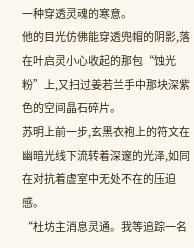一种穿透灵魂的寒意。
他的目光仿佛能穿透兜帽的阴影,落在叶启灵小心收起的那包“蚀光粉”上,又扫过姜若兰手中那块深紫色的空间晶石碎片。
苏明上前一步,玄黑衣袍上的符文在幽暗光线下流转着深邃的光泽,如同在对抗着虚室中无处不在的压迫感。
“杜坊主消息灵通。我等追踪一名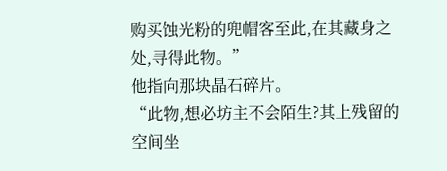购买蚀光粉的兜帽客至此,在其藏身之处,寻得此物。”
他指向那块晶石碎片。
“此物,想必坊主不会陌生?其上残留的空间坐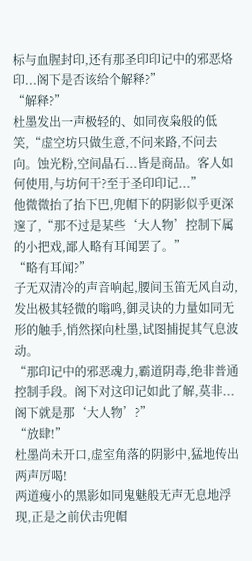标与血腥封印,还有那圣印印记中的邪恶烙印...阁下是否该给个解释?”
“解释?”
杜墨发出一声极轻的、如同夜枭般的低笑,“虚空坊只做生意,不问来路,不问去向。蚀光粉,空间晶石...皆是商品。客人如何使用,与坊何干?至于圣印印记...”
他微微抬了抬下巴,兜帽下的阴影似乎更深邃了,“那不过是某些‘大人物’控制下属的小把戏,鄙人略有耳闻罢了。”
“略有耳闻?”
子无双清冷的声音响起,腰间玉笛无风自动,发出极其轻微的嗡鸣,御灵诀的力量如同无形的触手,悄然探向杜墨,试图捕捉其气息波动。
“那印记中的邪恶魂力,霸道阴毒,绝非普通控制手段。阁下对这印记如此了解,莫非...阁下就是那‘大人物’?”
“放肆!”
杜墨尚未开口,虚室角落的阴影中,猛地传出两声厉喝!
两道瘦小的黑影如同鬼魅般无声无息地浮现,正是之前伏击兜帽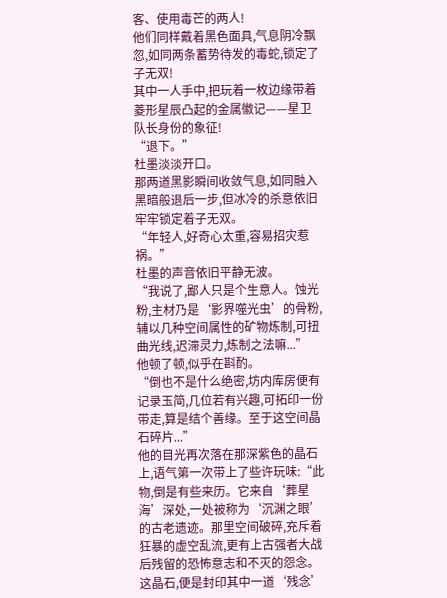客、使用毒芒的两人!
他们同样戴着黑色面具,气息阴冷飘忽,如同两条蓄势待发的毒蛇,锁定了子无双!
其中一人手中,把玩着一枚边缘带着菱形星辰凸起的金属徽记——星卫队长身份的象征!
“退下。”
杜墨淡淡开口。
那两道黑影瞬间收敛气息,如同融入黑暗般退后一步,但冰冷的杀意依旧牢牢锁定着子无双。
“年轻人,好奇心太重,容易招灾惹祸。”
杜墨的声音依旧平静无波。
“我说了,鄙人只是个生意人。蚀光粉,主材乃是‘影界噬光虫’的骨粉,辅以几种空间属性的矿物炼制,可扭曲光线,迟滞灵力,炼制之法嘛...”
他顿了顿,似乎在斟酌。
“倒也不是什么绝密,坊内库房便有记录玉简,几位若有兴趣,可拓印一份带走,算是结个善缘。至于这空间晶石碎片...”
他的目光再次落在那深紫色的晶石上,语气第一次带上了些许玩味:“此物,倒是有些来历。它来自‘葬星海’深处,一处被称为‘沉渊之眼’的古老遗迹。那里空间破碎,充斥着狂暴的虚空乱流,更有上古强者大战后残留的恐怖意志和不灭的怨念。这晶石,便是封印其中一道‘残念’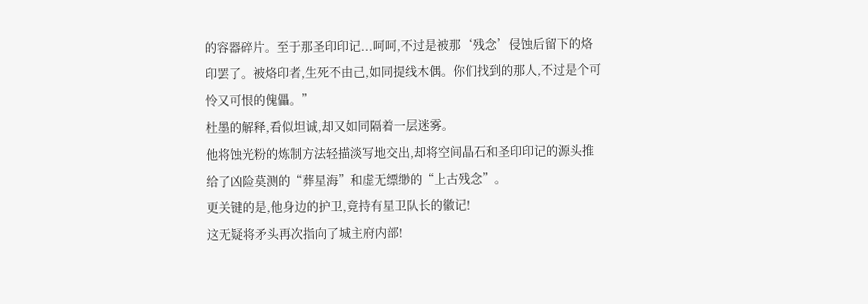的容器碎片。至于那圣印印记...呵呵,不过是被那‘残念’侵蚀后留下的烙印罢了。被烙印者,生死不由己,如同提线木偶。你们找到的那人,不过是个可怜又可恨的傀儡。”
杜墨的解释,看似坦诚,却又如同隔着一层迷雾。
他将蚀光粉的炼制方法轻描淡写地交出,却将空间晶石和圣印印记的源头推给了凶险莫测的“葬星海”和虚无缥缈的“上古残念”。
更关键的是,他身边的护卫,竟持有星卫队长的徽记!
这无疑将矛头再次指向了城主府内部!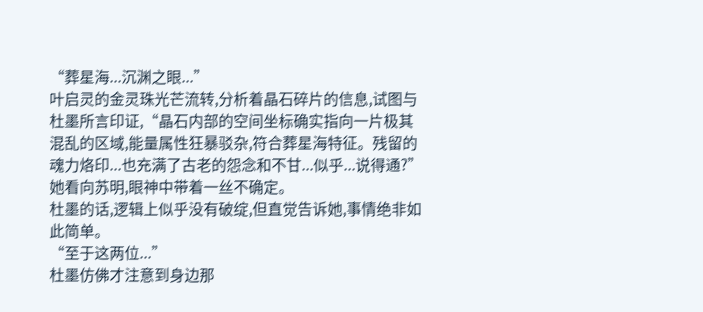“葬星海...沉渊之眼...”
叶启灵的金灵珠光芒流转,分析着晶石碎片的信息,试图与杜墨所言印证,“晶石内部的空间坐标确实指向一片极其混乱的区域,能量属性狂暴驳杂,符合葬星海特征。残留的魂力烙印...也充满了古老的怨念和不甘...似乎...说得通?”
她看向苏明,眼神中带着一丝不确定。
杜墨的话,逻辑上似乎没有破绽,但直觉告诉她,事情绝非如此简单。
“至于这两位...”
杜墨仿佛才注意到身边那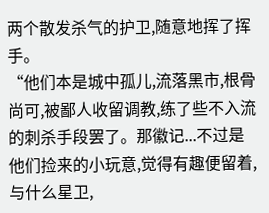两个散发杀气的护卫,随意地挥了挥手。
“他们本是城中孤儿,流落黑市,根骨尚可,被鄙人收留调教,练了些不入流的刺杀手段罢了。那徽记...不过是他们捡来的小玩意,觉得有趣便留着,与什么星卫,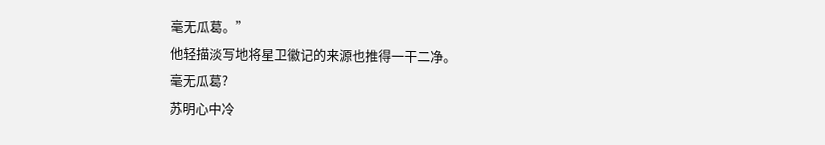毫无瓜葛。”
他轻描淡写地将星卫徽记的来源也推得一干二净。
毫无瓜葛?
苏明心中冷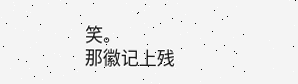笑。
那徽记上残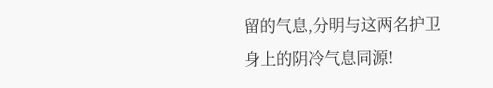留的气息,分明与这两名护卫身上的阴冷气息同源!